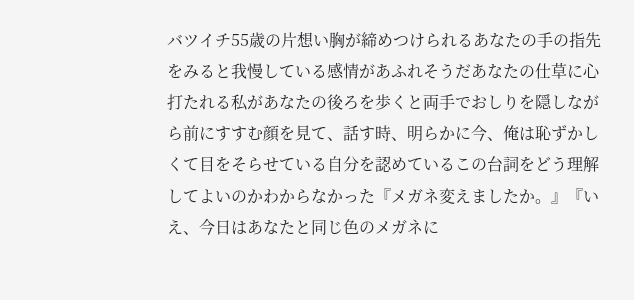バツイチ55歳の片想い胸が締めつけられるあなたの手の指先をみると我慢している感情があふれそうだあなたの仕草に心打たれる私があなたの後ろを歩くと両手でおしりを隠しながら前にすすむ顔を見て、話す時、明らかに今、俺は恥ずかしくて目をそらせている自分を認めているこの台詞をどう理解してよいのかわからなかった『メガネ変えましたか。』『いえ、今日はあなたと同じ色のメガネに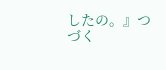したの。』つづく